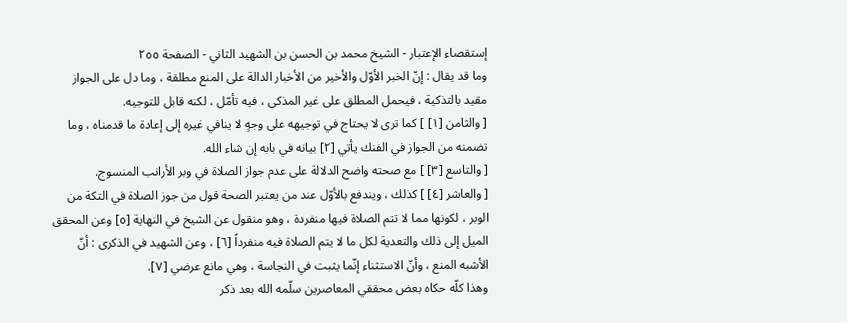إستقصاء الإعتبار - الشيخ محمد بن الحسن بن الشهيد الثاني - الصفحة ٢٥٥
وما قد يقال : إنّ الخبر الأوّل والأخير من الأخبار الدالة على المنع مطلقة ، وما دل على الجواز مقيد بالتذكية ، فيحمل المطلق على غير المذكى ، فيه تأمّل ، لكنه قابل للتوجيه.
[ والثامن [١] ] كما ترى لا يحتاج في توجيهه على وجهٍ لا ينافي غيره إلى إعادة ما قدمناه ، وما تضمنه من الجواز في الفنك يأتي [٢] بيانه في بابه إن شاء الله.
[ والتاسع [٣] ] مع صحته واضح الدلالة على عدم جواز الصلاة في وبر الأرانب المنسوج.
[ والعاشر [٤] ] كذلك ، ويندفع بالأوّل عند من يعتبر الصحة قول من جوز الصلاة في التكة من الوبر ، لكونها مما لا تتم الصلاة فيها منفردة ، وهو منقول عن الشيخ في النهاية [٥] وعن المحقق الميل إلى ذلك والتعدية لكل ما لا يتم الصلاة فيه منفرداً [٦] ، وعن الشهيد في الذكرى : أنّ الأشبه المنع ، وأنّ الاستثناء إنّما يثبت في النجاسة ، وهي مانع عرضي [٧].
وهذا كلّه حكاه بعض محققي المعاصرين سلّمه الله بعد ذكر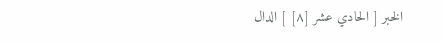الخبر [ الحادي عشر [٨] ] الدال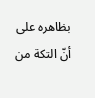بظاهره على أنّ التكة من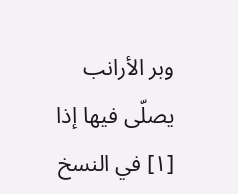وبر الأرانب يصلّى فيها إذا
[١] في النسخ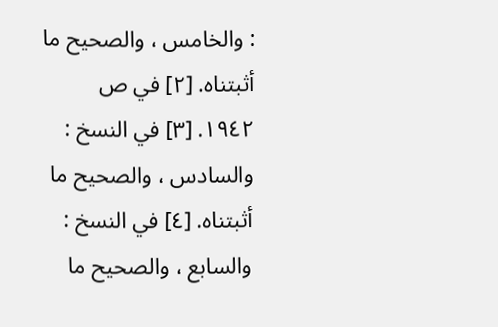: والخامس ، والصحيح ما أثبتناه. [٢] في ص ١٩٤٢. [٣] في النسخ : والسادس ، والصحيح ما أثبتناه. [٤] في النسخ : والسابع ، والصحيح ما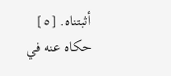أثبتناه. [٥] حكاه عنه في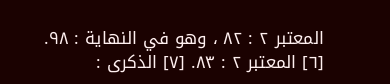المعتبر ٢ : ٨٢ ، وهو في النهاية : ٩٨. [٦] المعتبر ٢ : ٨٣. [٧] الذكرى :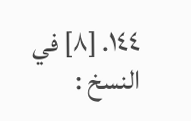١٤٤. [٨] في النسخ :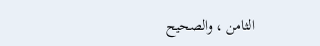الثامن ، والصحيح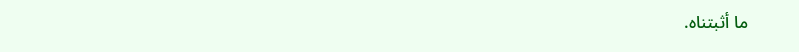ما أثبتناه.